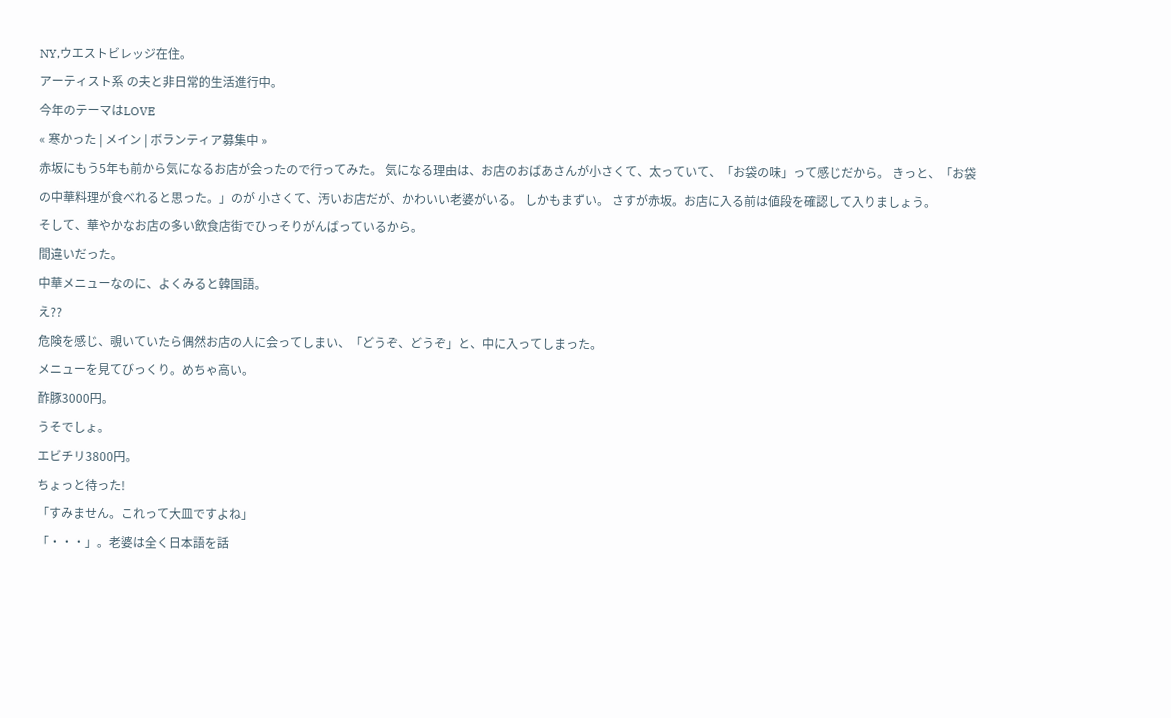NY,ウエストビレッジ在住。
アーティスト系 の夫と非日常的生活進行中。
今年のテーマはLOVE
« 寒かった | メイン | ボランティア募集中 »
赤坂にもう5年も前から気になるお店が会ったので行ってみた。 気になる理由は、お店のおばあさんが小さくて、太っていて、「お袋の味」って感じだから。 きっと、「お袋の中華料理が食べれると思った。」のが 小さくて、汚いお店だが、かわいい老婆がいる。 しかもまずい。 さすが赤坂。お店に入る前は値段を確認して入りましょう。
そして、華やかなお店の多い飲食店街でひっそりがんばっているから。
間違いだった。
中華メニューなのに、よくみると韓国語。
え??
危険を感じ、覗いていたら偶然お店の人に会ってしまい、「どうぞ、どうぞ」と、中に入ってしまった。
メニューを見てびっくり。めちゃ高い。
酢豚3000円。
うそでしょ。
エビチリ3800円。
ちょっと待った!
「すみません。これって大皿ですよね」
「・・・」。老婆は全く日本語を話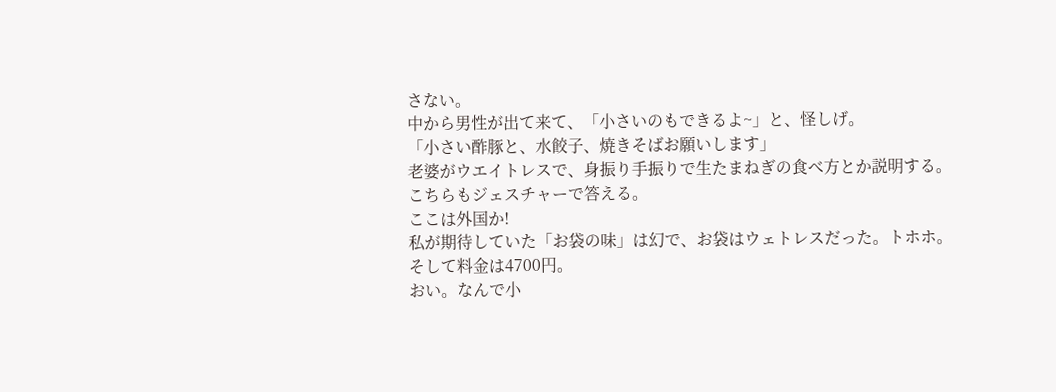さない。
中から男性が出て来て、「小さいのもできるよ~」と、怪しげ。
「小さい酢豚と、水餃子、焼きそばお願いします」
老婆がウエイトレスで、身振り手振りで生たまねぎの食べ方とか説明する。
こちらもジェスチャーで答える。
ここは外国か!
私が期待していた「お袋の味」は幻で、お袋はウェトレスだった。トホホ。
そして料金は4700円。
おい。なんで小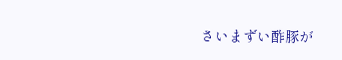さいまずい酢豚が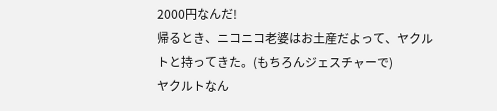2000円なんだ!
帰るとき、ニコニコ老婆はお土産だよって、ヤクルトと持ってきた。(もちろんジェスチャーで)
ヤクルトなん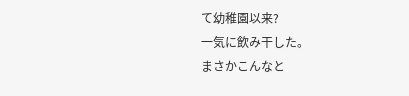て幼稚園以来?
一気に飲み干した。
まさかこんなと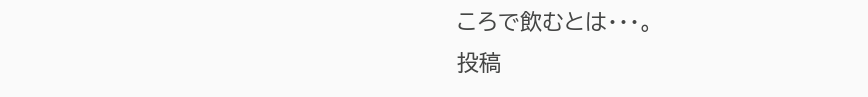ころで飲むとは・・・。
投稿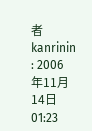者 kanrinin : 2006年11月14日 01:23